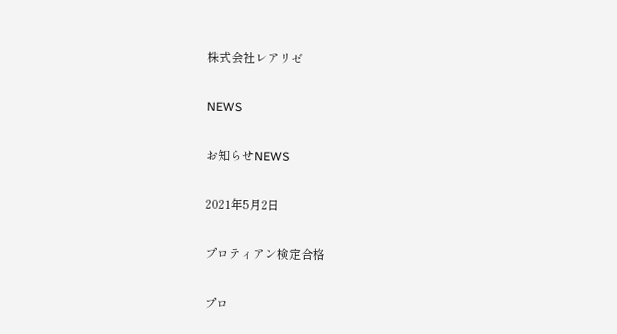株式会社レアリゼ

NEWS

お知らせNEWS

2021年5月2日

プロティアン検定合格

プロ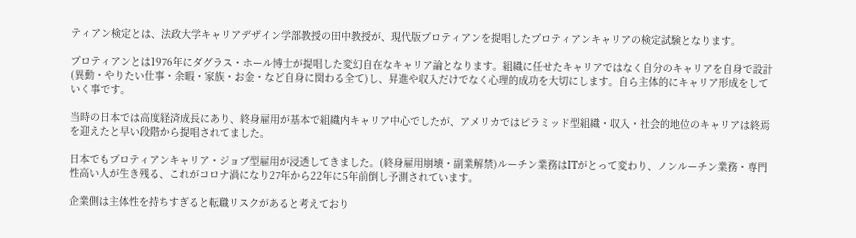ティアン検定とは、法政大学キャリアデザイン学部教授の田中教授が、現代版プロティアンを提唱したプロティアンキャリアの検定試験となります。

プロティアンとは1976年にダグラス・ホール博士が提唱した変幻自在なキャリア論となります。組織に任せたキャリアではなく自分のキャリアを自身で設計(異動・やりたい仕事・余暇・家族・お金・など自身に関わる全て)し、昇進や収入だけでなく心理的成功を大切にします。自ら主体的にキャリア形成をしていく事です。

当時の日本では高度経済成長にあり、終身雇用が基本で組織内キャリア中心でしたが、アメリカではピラミッド型組織・収入・社会的地位のキャリアは終焉を迎えたと早い段階から提唱されてました。

日本でもプロティアンキャリア・ジョブ型雇用が浸透してきました。(終身雇用崩壊・副業解禁)ルーチン業務はITがとって変わり、ノンルーチン業務・専門性高い人が生き残る、これがコロナ渦になり27年から22年に5年前倒し予測されています。

企業側は主体性を持ちすぎると転職リスクがあると考えており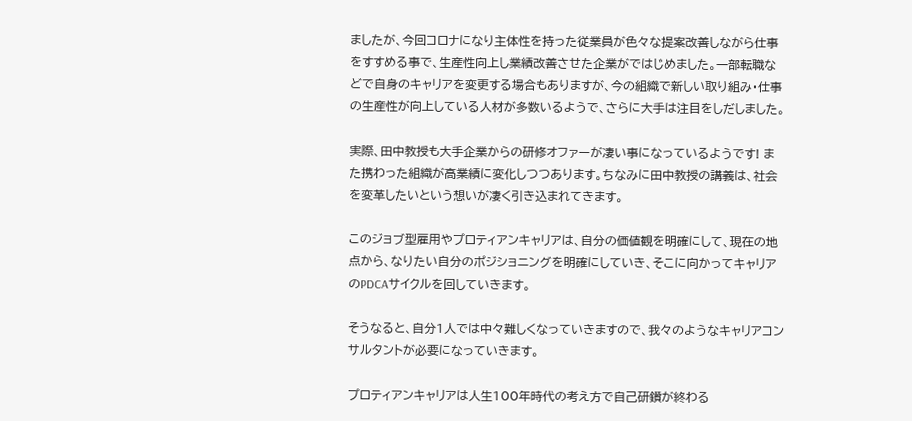ましたが、今回コロナになり主体性を持った従業員が色々な提案改善しながら仕事をすすめる事で、生産性向上し業績改善させた企業がではじめました。一部転職などで自身のキャリアを変更する場合もありますが、今の組織で新しい取り組み・仕事の生産性が向上している人材が多数いるようで、さらに大手は注目をしだしました。

実際、田中教授も大手企業からの研修オファーが凄い事になっているようです! また携わった組織が高業績に変化しつつあります。ちなみに田中教授の講義は、社会を変革したいという想いが凄く引き込まれてきます。

このジョブ型雇用やプロティアンキャリアは、自分の価値観を明確にして、現在の地点から、なりたい自分のポジショニングを明確にしていき、そこに向かってキャリアのPDCAサイクルを回していきます。

そうなると、自分1人では中々難しくなっていきますので、我々のようなキャリアコンサルタントが必要になっていきます。

プロティアンキャリアは人生100年時代の考え方で自己研鑽が終わる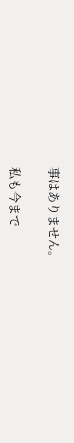事はありません。

私も今まで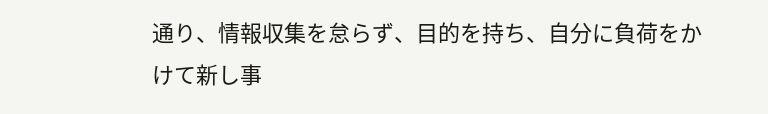通り、情報収集を怠らず、目的を持ち、自分に負荷をかけて新し事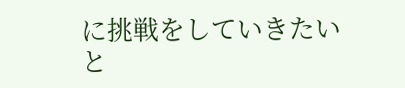に挑戦をしていきたいと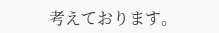考えております。